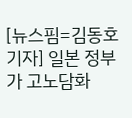[뉴스핌=김동호 기자] 일본 정부가 고노담화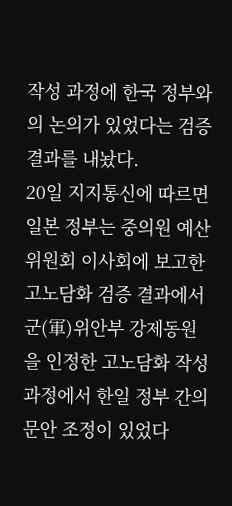작성 과정에 한국 정부와의 논의가 있었다는 검증 결과를 내놨다.
20일 지지통신에 따르면 일본 정부는 중의원 예산위원회 이사회에 보고한 고노담화 검증 결과에서 군(軍)위안부 강제동원을 인정한 고노담화 작성 과정에서 한일 정부 간의 문안 조정이 있었다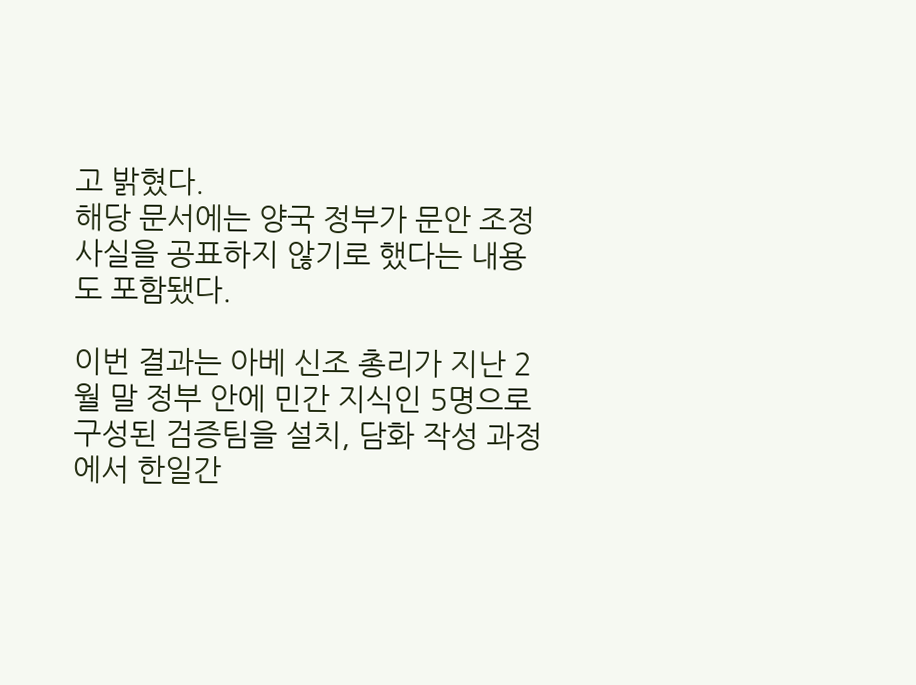고 밝혔다.
해당 문서에는 양국 정부가 문안 조정 사실을 공표하지 않기로 했다는 내용도 포함됐다.

이번 결과는 아베 신조 총리가 지난 2월 말 정부 안에 민간 지식인 5명으로 구성된 검증팀을 설치, 담화 작성 과정에서 한일간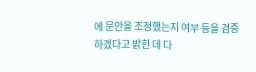에 문안을 조정했는지 여부 등을 검증하겠다고 밝힌 데 다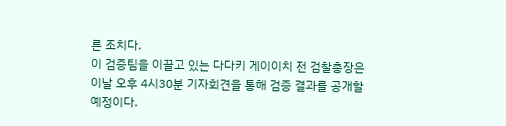른 조치다.
이 검증팀을 이끌고 있는 다다키 게이이치 전 검찰총장은 이날 오후 4시30분 기자회견을 통해 검증 결과를 공개할 예정이다.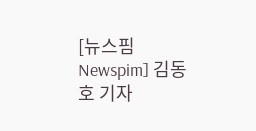[뉴스핌 Newspim] 김동호 기자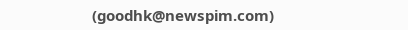(goodhk@newspim.com)